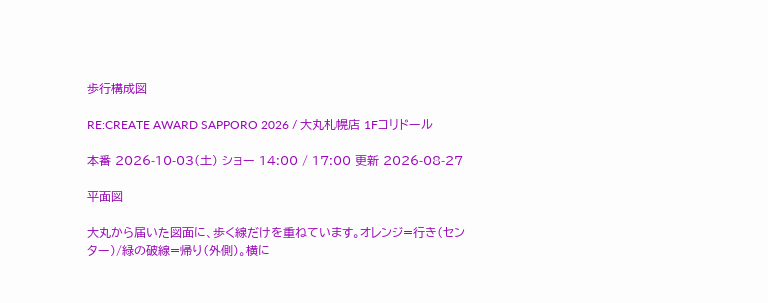歩行構成図

RE:CREATE AWARD SAPPORO 2026 / 大丸札幌店 1Fコリドール

本番 2026-10-03(土) ショー 14:00 / 17:00 更新 2026-08-27

平面図

大丸から届いた図面に、歩く線だけを重ねています。オレンジ=行き(センター)/緑の破線=帰り(外側)。横に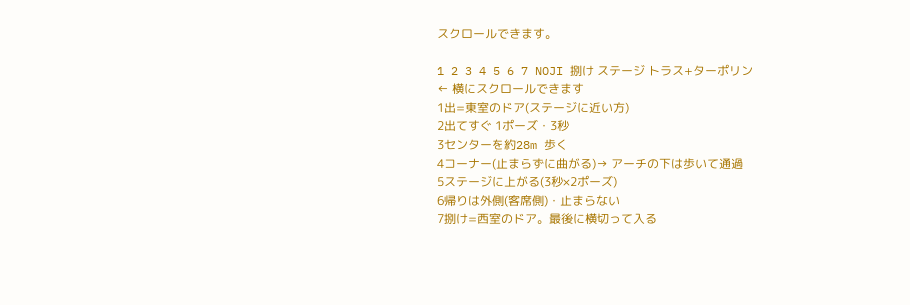スクロールできます。

1 2 3 4 5 6 7 NOJI 捌け ステージ トラス+ターポリン
← 横にスクロールできます
1出=東室のドア(ステージに近い方)
2出てすぐ 1ポーズ・3秒
3センターを約28m 歩く
4コーナー(止まらずに曲がる)→ アーチの下は歩いて通過
5ステージに上がる(3秒×2ポーズ)
6帰りは外側(客席側)・止まらない
7捌け=西室のドア。最後に横切って入る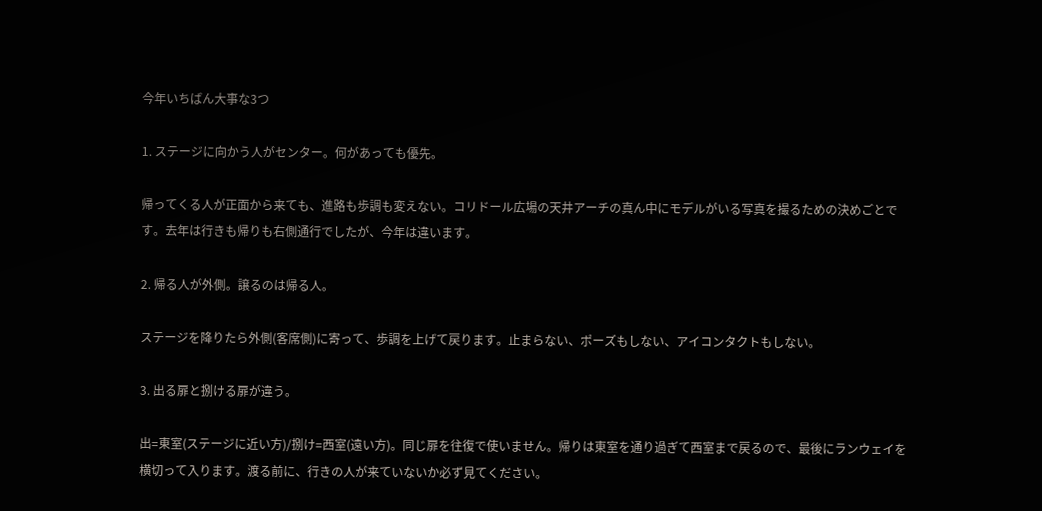今年いちばん大事な3つ

1. ステージに向かう人がセンター。何があっても優先。

帰ってくる人が正面から来ても、進路も歩調も変えない。コリドール広場の天井アーチの真ん中にモデルがいる写真を撮るための決めごとです。去年は行きも帰りも右側通行でしたが、今年は違います。

2. 帰る人が外側。譲るのは帰る人。

ステージを降りたら外側(客席側)に寄って、歩調を上げて戻ります。止まらない、ポーズもしない、アイコンタクトもしない。

3. 出る扉と捌ける扉が違う。

出=東室(ステージに近い方)/捌け=西室(遠い方)。同じ扉を往復で使いません。帰りは東室を通り過ぎて西室まで戻るので、最後にランウェイを横切って入ります。渡る前に、行きの人が来ていないか必ず見てください。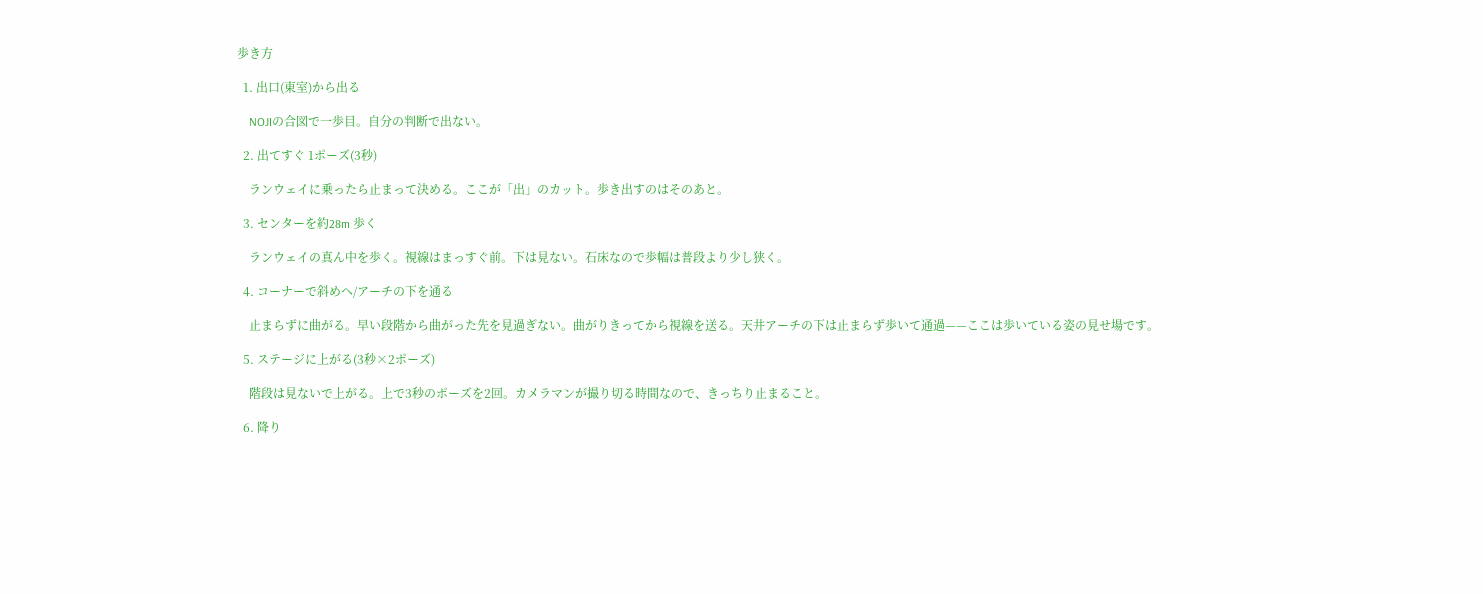歩き方

  1. 出口(東室)から出る

    NOJIの合図で一歩目。自分の判断で出ない。

  2. 出てすぐ 1ポーズ(3秒)

    ランウェイに乗ったら止まって決める。ここが「出」のカット。歩き出すのはそのあと。

  3. センターを約28m 歩く

    ランウェイの真ん中を歩く。視線はまっすぐ前。下は見ない。石床なので歩幅は普段より少し狭く。

  4. コーナーで斜めへ/アーチの下を通る

    止まらずに曲がる。早い段階から曲がった先を見過ぎない。曲がりきってから視線を送る。天井アーチの下は止まらず歩いて通過——ここは歩いている姿の見せ場です。

  5. ステージに上がる(3秒×2ポーズ)

    階段は見ないで上がる。上で3秒のポーズを2回。カメラマンが撮り切る時間なので、きっちり止まること。

  6. 降り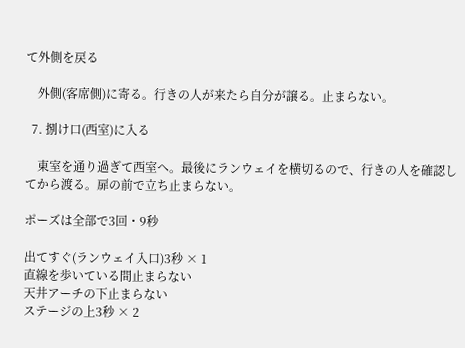て外側を戻る

    外側(客席側)に寄る。行きの人が来たら自分が譲る。止まらない。

  7. 捌け口(西室)に入る

    東室を通り過ぎて西室へ。最後にランウェイを横切るので、行きの人を確認してから渡る。扉の前で立ち止まらない。

ポーズは全部で3回・9秒

出てすぐ(ランウェイ入口)3秒 × 1
直線を歩いている間止まらない
天井アーチの下止まらない
ステージの上3秒 × 2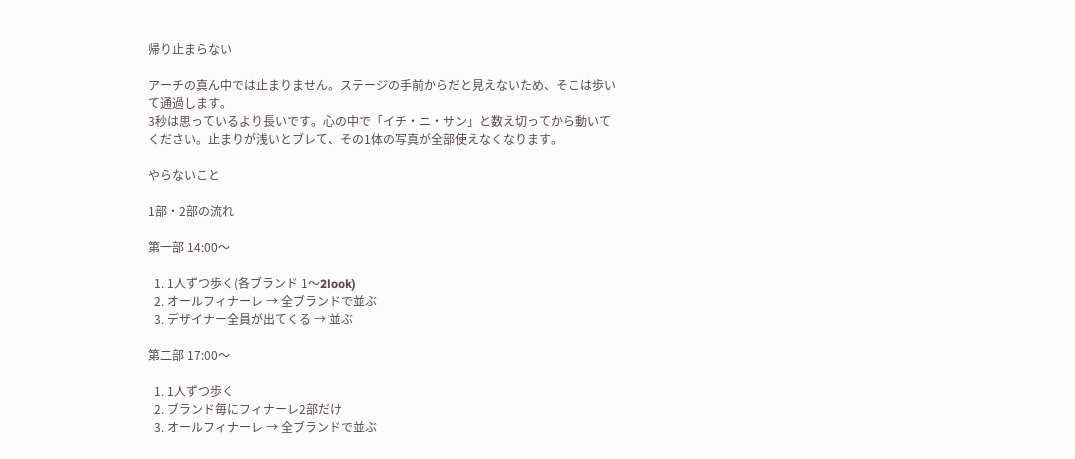帰り止まらない

アーチの真ん中では止まりません。ステージの手前からだと見えないため、そこは歩いて通過します。
3秒は思っているより長いです。心の中で「イチ・ニ・サン」と数え切ってから動いてください。止まりが浅いとブレて、その1体の写真が全部使えなくなります。

やらないこと

1部・2部の流れ

第一部 14:00〜

  1. 1人ずつ歩く(各ブランド 1〜2look)
  2. オールフィナーレ → 全ブランドで並ぶ
  3. デザイナー全員が出てくる → 並ぶ

第二部 17:00〜

  1. 1人ずつ歩く
  2. ブランド毎にフィナーレ2部だけ
  3. オールフィナーレ → 全ブランドで並ぶ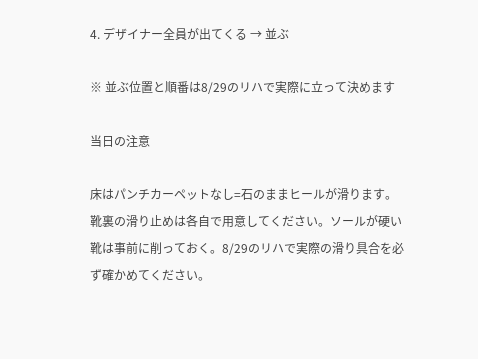4. デザイナー全員が出てくる → 並ぶ

※ 並ぶ位置と順番は8/29のリハで実際に立って決めます

当日の注意

床はパンチカーペットなし=石のままヒールが滑ります。靴裏の滑り止めは各自で用意してください。ソールが硬い靴は事前に削っておく。8/29のリハで実際の滑り具合を必ず確かめてください。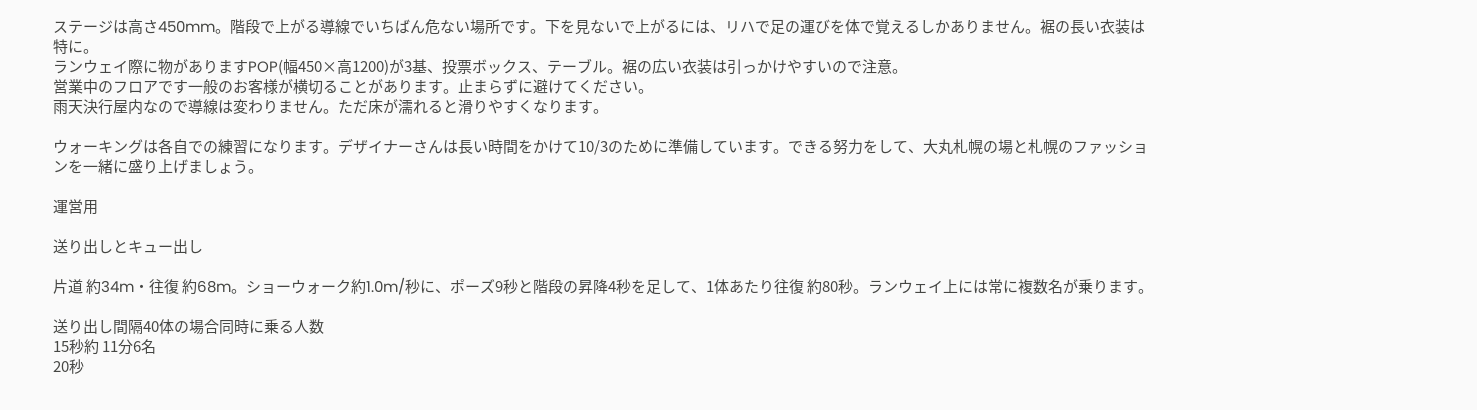ステージは高さ450mm。階段で上がる導線でいちばん危ない場所です。下を見ないで上がるには、リハで足の運びを体で覚えるしかありません。裾の長い衣装は特に。
ランウェイ際に物がありますPOP(幅450×高1200)が3基、投票ボックス、テーブル。裾の広い衣装は引っかけやすいので注意。
営業中のフロアです一般のお客様が横切ることがあります。止まらずに避けてください。
雨天決行屋内なので導線は変わりません。ただ床が濡れると滑りやすくなります。

ウォーキングは各自での練習になります。デザイナーさんは長い時間をかけて10/3のために準備しています。できる努力をして、大丸札幌の場と札幌のファッションを一緒に盛り上げましょう。

運営用

送り出しとキュー出し

片道 約34m・往復 約68m。ショーウォーク約1.0m/秒に、ポーズ9秒と階段の昇降4秒を足して、1体あたり往復 約80秒。ランウェイ上には常に複数名が乗ります。

送り出し間隔40体の場合同時に乗る人数
15秒約 11分6名
20秒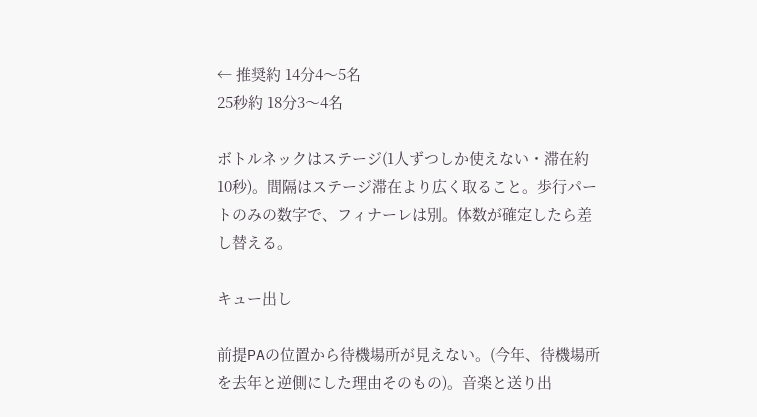← 推奨約 14分4〜5名
25秒約 18分3〜4名

ボトルネックはステージ(1人ずつしか使えない・滞在約10秒)。間隔はステージ滞在より広く取ること。歩行パートのみの数字で、フィナーレは別。体数が確定したら差し替える。

キュー出し

前提PAの位置から待機場所が見えない。(今年、待機場所を去年と逆側にした理由そのもの)。音楽と送り出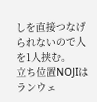しを直接つなげられないので人を1人挟む。
立ち位置NOJIはランウェ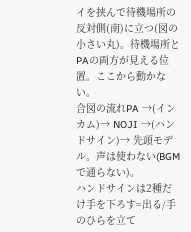イを挟んで待機場所の反対側(南)に立つ(図の小さい丸)。待機場所とPAの両方が見える位置。ここから動かない。
合図の流れPA →(インカム)→ NOJI →(ハンドサイン)→ 先頭モデル。声は使わない(BGMで通らない)。
ハンドサインは2種だけ手を下ろす=出る/手のひらを立て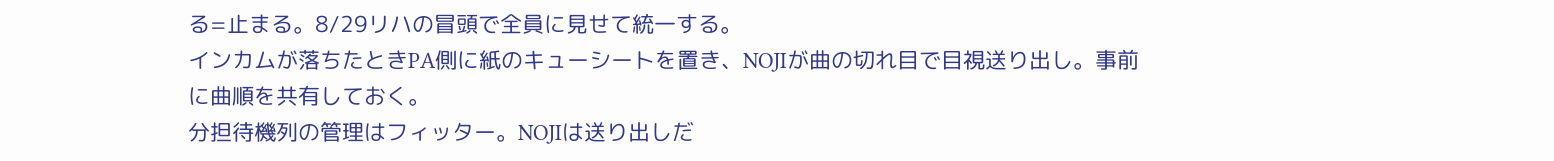る=止まる。8/29リハの冒頭で全員に見せて統一する。
インカムが落ちたときPA側に紙のキューシートを置き、NOJIが曲の切れ目で目視送り出し。事前に曲順を共有しておく。
分担待機列の管理はフィッター。NOJIは送り出しだ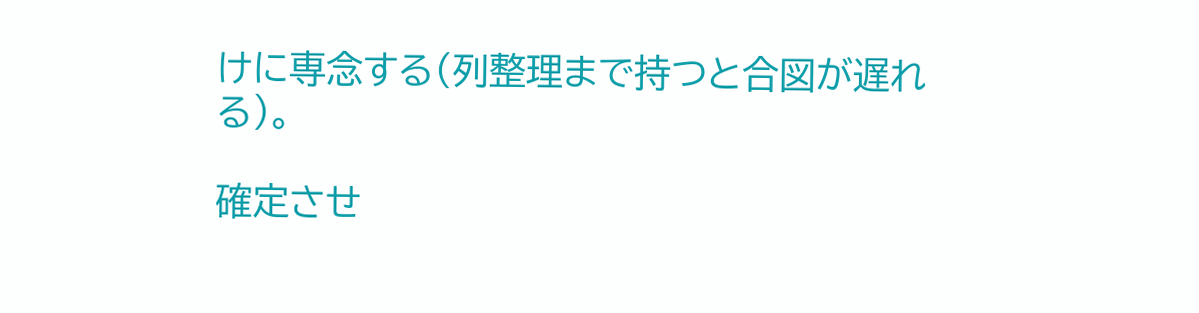けに専念する(列整理まで持つと合図が遅れる)。

確定させ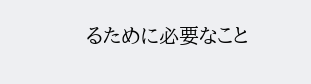るために必要なこと